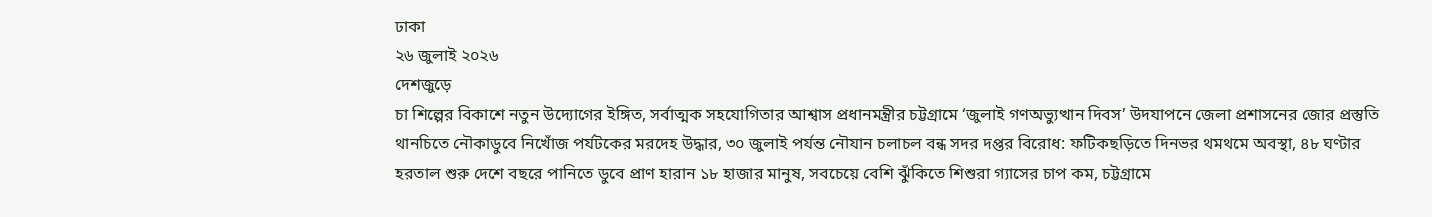ঢাকা
২৬ জুলাই ২০২৬
দেশজুড়ে
চা শিল্পের বিকাশে নতুন উদ্যোগের ইঙ্গিত, সর্বাত্মক সহযোগিতার আশ্বাস প্রধানমন্ত্রীর চট্টগ্রামে ‘জুলাই গণঅভ্যুত্থান দিবস’ উদযাপনে জেলা প্রশাসনের জোর প্রস্তুতি থানচিতে নৌকাডুবে নিখোঁজ পর্যটকের মরদেহ উদ্ধার, ৩০ জুলাই পর্যন্ত নৌযান চলাচল বন্ধ সদর দপ্তর বিরোধ: ফটিকছড়িতে দিনভর থমথমে অবস্থা, ৪৮ ঘণ্টার হরতাল শুরু দেশে বছরে পানিতে ডুবে প্রাণ হারান ১৮ হাজার মানুষ, সবচেয়ে বেশি ঝুঁকিতে শিশুরা গ্যাসের চাপ কম, চট্টগ্রামে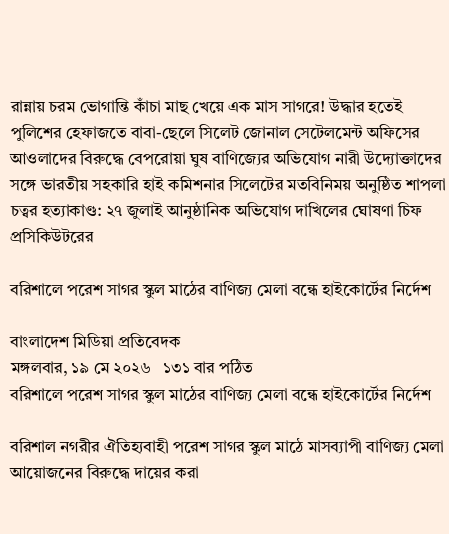রান্নায় চরম ভোগান্তি কাঁচা মাছ খেয়ে এক মাস সাগরে! উদ্ধার হতেই পুলিশের হেফাজতে বাবা-ছেলে সিলেট জোনাল সেটেলমেন্ট অফিসের আওলাদের বিরুদ্ধে বেপরোয়া ঘুষ বাণিজ্যের অভিযোগ নারী উদ্যোক্তাদের সঙ্গে ভারতীয় সহকারি হাই কমিশনার সিলেটের মতবিনিময় অনুষ্ঠিত শাপলা চত্বর হত্যাকাণ্ড: ২৭ জুলাই আনুষ্ঠানিক অভিযোগ দাখিলের ঘোষণা চিফ প্রসিকিউটরের

বরিশালে পরেশ সাগর স্কুল মাঠের বাণিজ্য মেলা বন্ধে হাইকোর্টের নির্দেশ

বাংলাদেশ মিডিয়া প্রতিবেদক
মঙ্গলবার, ১৯ মে ২০২৬   ১৩১ বার পঠিত
বরিশালে পরেশ সাগর স্কুল মাঠের বাণিজ্য মেলা বন্ধে হাইকোর্টের নির্দেশ

বরিশাল নগরীর ঐতিহ্যবাহী পরেশ সাগর স্কুল মাঠে মাসব্যাপী বাণিজ্য মেলা আয়োজনের বিরুদ্ধে দায়ের করা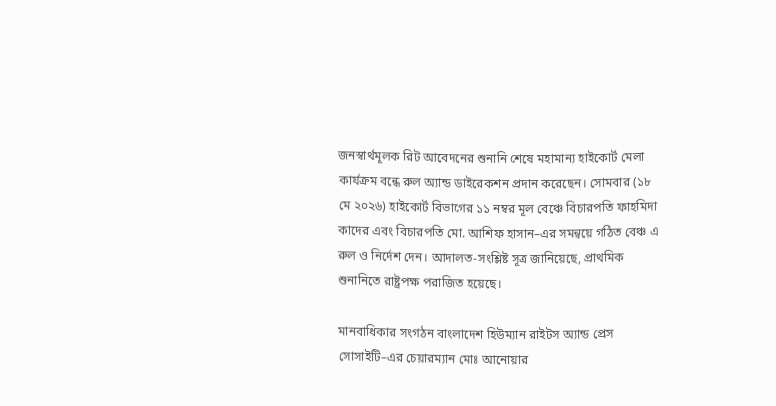জনস্বার্থমূলক রিট আবেদনের শুনানি শেষে মহামান্য হাইকোর্ট মেলা কার্যক্রম বন্ধে রুল অ্যান্ড ডাইরেকশন প্রদান করেছেন। সোমবার (১৮ মে ২০২৬) হাইকোর্ট বিভাগের ১১ নম্বর মূল বেঞ্চে বিচারপতি ফাহমিদা কাদের এবং বিচারপতি মো. আশিফ হাসান–এর সমন্বয়ে গঠিত বেঞ্চ এ রুল ও নির্দেশ দেন। আদালত-সংশ্লিষ্ট সূত্র জানিয়েছে, প্রাথমিক শুনানিতে রাষ্ট্রপক্ষ পরাজিত হয়েছে।

মানবাধিকার সংগঠন বাংলাদেশ হিউম্যান রাইটস অ্যান্ড প্রেস সোসাইটি–এর চেয়ারম্যান মোঃ আনোয়ার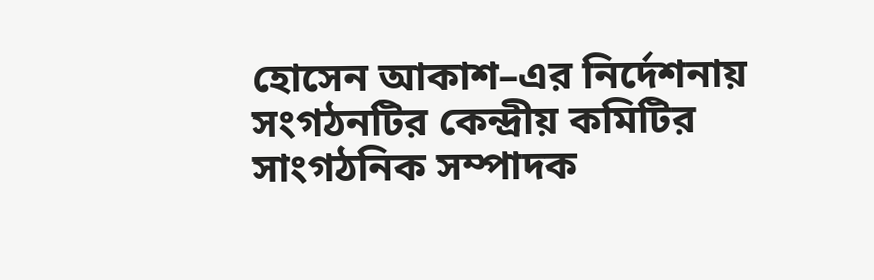হোসেন আকাশ–এর নির্দেশনায় সংগঠনটির কেন্দ্রীয় কমিটির সাংগঠনিক সম্পাদক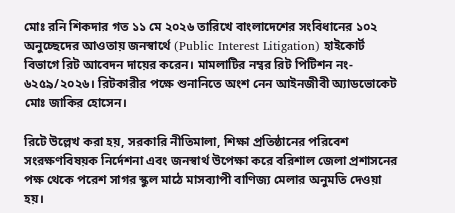মোঃ রনি শিকদার গত ১১ মে ২০২৬ তারিখে বাংলাদেশের সংবিধানের ১০২ অনুচ্ছেদের আওতায় জনস্বার্থে (Public Interest Litigation) হাইকোর্ট বিভাগে রিট আবেদন দায়ের করেন। মামলাটির নম্বর রিট পিটিশন নং- ৬২৫৯/২০২৬। রিটকারীর পক্ষে শুনানিতে অংশ নেন আইনজীবী অ্যাডভোকেট মোঃ জাকির হোসেন।

রিটে উল্লেখ করা হয়, সরকারি নীতিমালা, শিক্ষা প্রতিষ্ঠানের পরিবেশ সংরক্ষণবিষয়ক নির্দেশনা এবং জনস্বার্থ উপেক্ষা করে বরিশাল জেলা প্রশাসনের পক্ষ থেকে পরেশ সাগর স্কুল মাঠে মাসব্যাপী বাণিজ্য মেলার অনুমতি দেওয়া হয়।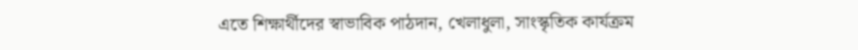এতে শিক্ষার্থীদের স্বাভাবিক পাঠদান, খেলাধুলা, সাংস্কৃতিক কার্যক্রম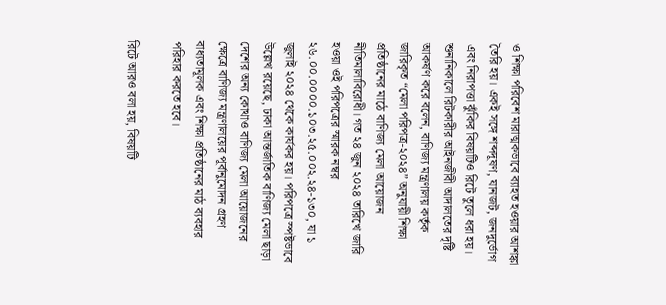ও শিক্ষা পরিবেশ মারাত্মকভাবে ব্যাহত হওয়ার আশঙ্কা তৈরি হয়। একই সঙ্গে শব্দদূষণ, যানজট, জনদুর্ভোগ এবং নিরাপত্তা ঝুঁকির বিষয়টিও রিটে তুলে ধরা হয়।
শুনানিকালে রিটকারীর আইনজীবী আদালতের দৃষ্টি আকর্ষণ করে বলেন, বাণিজ্য মন্ত্রণালয় কর্তৃক জারিকৃত “মেলা পরিপত্র-২০২৪” অনুযায়ী শিক্ষা প্রতিষ্ঠানের মাঠে বাণিজ্য মেলা আয়োজন নীতিমালাবিরোধী। গত ২৪ জুন ২০২৪ তারিখে জারি হওয়া ওই পরিপত্রের স্মারক নম্বর ২৬.০০.০০০০.১০৩.২৫.০০২.২৪-১৩০, যা ১ জুলাই ২০২৪ থেকে কার্যকর হয়। পরিপত্রে স্পষ্টভাবে উল্লেখ রয়েছে, ঢাকা আন্তর্জাতিক বাণিজ্য মেলা ছাড়া দেশের অন্য কোথাও বাণিজ্য মেলা আয়োজনের ক্ষেত্রে বাণিজ্য মন্ত্রণালয়ের পূর্বানুমোদন গ্রহণ বাধ্যতামূলক এবং শিক্ষা প্রতিষ্ঠানের মাঠ ব্যবহার পরিহার করতে হবে।

রিটে আরও বলা হয়, বিষয়টি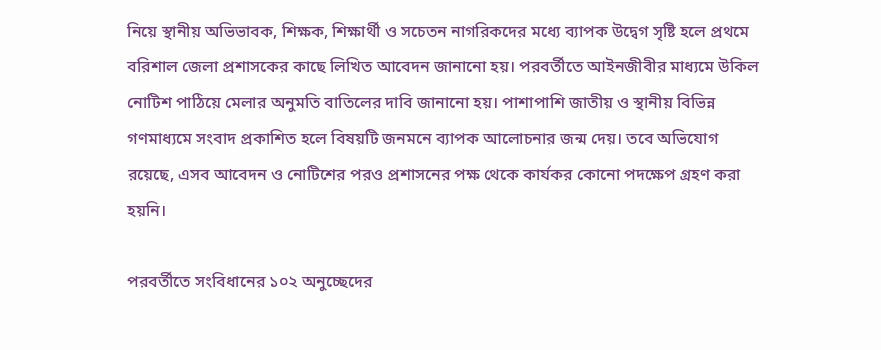নিয়ে স্থানীয় অভিভাবক, শিক্ষক, শিক্ষার্থী ও সচেতন নাগরিকদের মধ্যে ব্যাপক উদ্বেগ সৃষ্টি হলে প্রথমে বরিশাল জেলা প্রশাসকের কাছে লিখিত আবেদন জানানো হয়। পরবর্তীতে আইনজীবীর মাধ্যমে উকিল নোটিশ পাঠিয়ে মেলার অনুমতি বাতিলের দাবি জানানো হয়। পাশাপাশি জাতীয় ও স্থানীয় বিভিন্ন গণমাধ্যমে সংবাদ প্রকাশিত হলে বিষয়টি জনমনে ব্যাপক আলোচনার জন্ম দেয়। তবে অভিযোগ রয়েছে, এসব আবেদন ও নোটিশের পরও প্রশাসনের পক্ষ থেকে কার্যকর কোনো পদক্ষেপ গ্রহণ করা হয়নি।

পরবর্তীতে সংবিধানের ১০২ অনুচ্ছেদের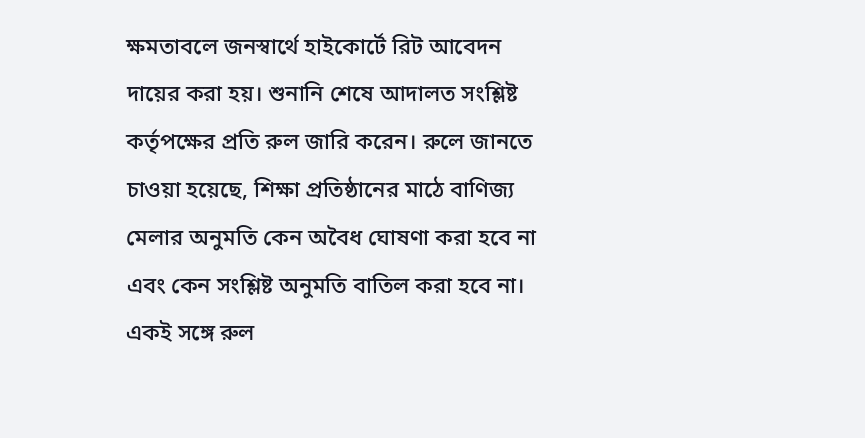ক্ষমতাবলে জনস্বার্থে হাইকোর্টে রিট আবেদন দায়ের করা হয়। শুনানি শেষে আদালত সংশ্লিষ্ট কর্তৃপক্ষের প্রতি রুল জারি করেন। রুলে জানতে চাওয়া হয়েছে, শিক্ষা প্রতিষ্ঠানের মাঠে বাণিজ্য মেলার অনুমতি কেন অবৈধ ঘোষণা করা হবে না এবং কেন সংশ্লিষ্ট অনুমতি বাতিল করা হবে না। একই সঙ্গে রুল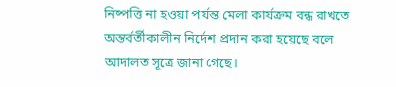নিষ্পত্তি না হওয়া পর্যন্ত মেলা কার্যক্রম বন্ধ রাখতে অন্তর্বর্তীকালীন নির্দেশ প্রদান করা হয়েছে বলে আদালত সূত্রে জানা গেছে।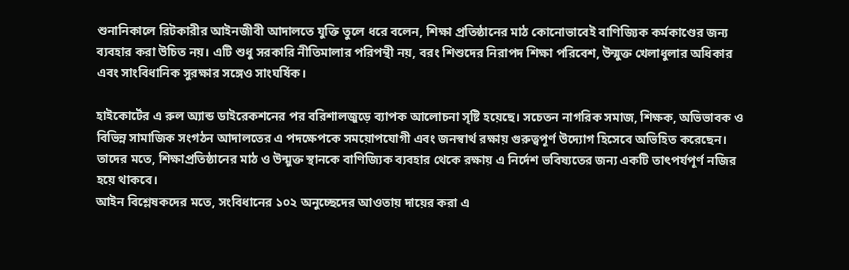শুনানিকালে রিটকারীর আইনজীবী আদালতে যুক্তি তুলে ধরে বলেন, শিক্ষা প্রতিষ্ঠানের মাঠ কোনোভাবেই বাণিজ্যিক কর্মকাণ্ডের জন্য ব্যবহার করা উচিত নয়। এটি শুধু সরকারি নীতিমালার পরিপন্থী নয়, বরং শিশুদের নিরাপদ শিক্ষা পরিবেশ, উন্মুক্ত খেলাধুলার অধিকার এবং সাংবিধানিক সুরক্ষার সঙ্গেও সাংঘর্ষিক।

হাইকোর্টের এ রুল অ্যান্ড ডাইরেকশনের পর বরিশালজুড়ে ব্যাপক আলোচনা সৃষ্টি হয়েছে। সচেতন নাগরিক সমাজ, শিক্ষক, অভিভাবক ও বিভিন্ন সামাজিক সংগঠন আদালতের এ পদক্ষেপকে সময়োপযোগী এবং জনস্বার্থ রক্ষায় গুরুত্বপূর্ণ উদ্যোগ হিসেবে অভিহিত করেছেন। তাদের মতে, শিক্ষাপ্রতিষ্ঠানের মাঠ ও উন্মুক্ত স্থানকে বাণিজ্যিক ব্যবহার থেকে রক্ষায় এ নির্দেশ ভবিষ্যতের জন্য একটি তাৎপর্যপূর্ণ নজির হয়ে থাকবে।
আইন বিশ্লেষকদের মতে, সংবিধানের ১০২ অনুচ্ছেদের আওতায় দায়ের করা এ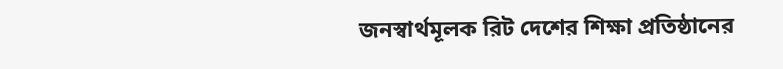জনস্বার্থমূলক রিট দেশের শিক্ষা প্রতিষ্ঠানের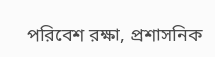পরিবেশ রক্ষা, প্রশাসনিক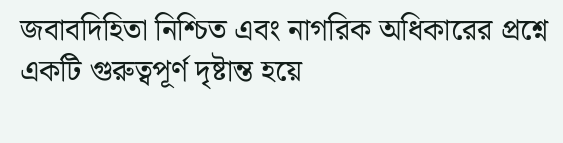জবাবদিহিতা নিশ্চিত এবং নাগরিক অধিকারের প্রশ্নে একটি গুরুত্বপূর্ণ দৃষ্টান্ত হয়ে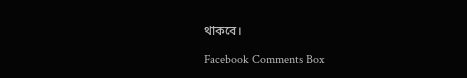থাকবে।

Facebook Comments Box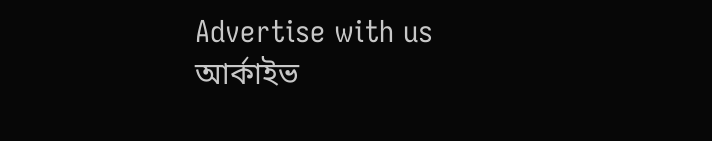Advertise with us
আর্কাইভ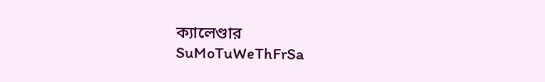ক্যালেণ্ডার
SuMoTuWeThFrSa